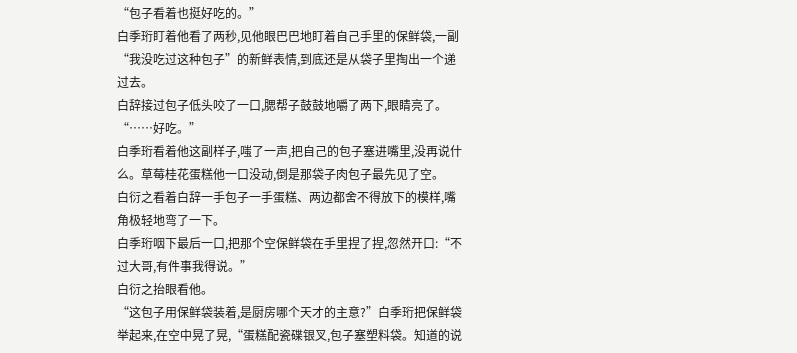“包子看着也挺好吃的。”
白季珩盯着他看了两秒,见他眼巴巴地盯着自己手里的保鲜袋,一副“我没吃过这种包子”的新鲜表情,到底还是从袋子里掏出一个递过去。
白辞接过包子低头咬了一口,腮帮子鼓鼓地嚼了两下,眼睛亮了。
“……好吃。”
白季珩看着他这副样子,嗤了一声,把自己的包子塞进嘴里,没再说什么。草莓桂花蛋糕他一口没动,倒是那袋子肉包子最先见了空。
白衍之看着白辞一手包子一手蛋糕、两边都舍不得放下的模样,嘴角极轻地弯了一下。
白季珩咽下最后一口,把那个空保鲜袋在手里捏了捏,忽然开口:“不过大哥,有件事我得说。”
白衍之抬眼看他。
“这包子用保鲜袋装着,是厨房哪个天才的主意?”白季珩把保鲜袋举起来,在空中晃了晃,“蛋糕配瓷碟银叉,包子塞塑料袋。知道的说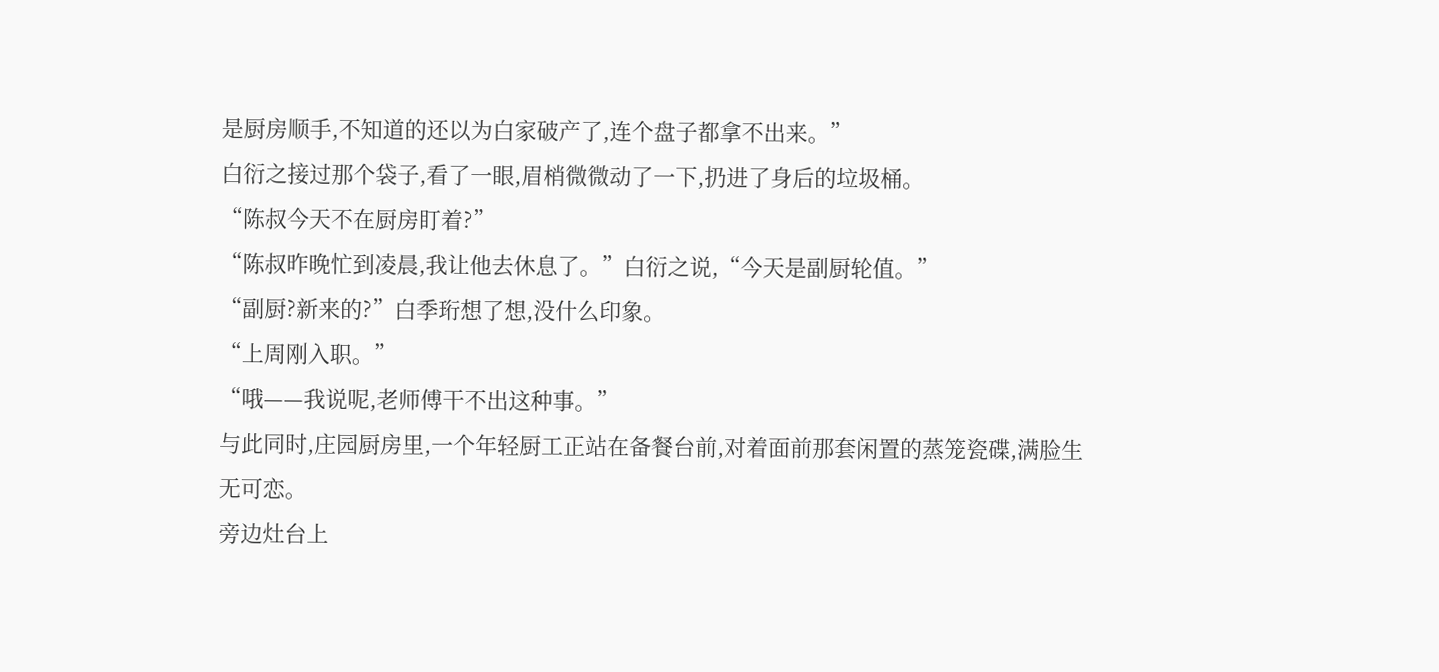是厨房顺手,不知道的还以为白家破产了,连个盘子都拿不出来。”
白衍之接过那个袋子,看了一眼,眉梢微微动了一下,扔进了身后的垃圾桶。
“陈叔今天不在厨房盯着?”
“陈叔昨晚忙到凌晨,我让他去休息了。”白衍之说,“今天是副厨轮值。”
“副厨?新来的?”白季珩想了想,没什么印象。
“上周刚入职。”
“哦——我说呢,老师傅干不出这种事。”
与此同时,庄园厨房里,一个年轻厨工正站在备餐台前,对着面前那套闲置的蒸笼瓷碟,满脸生无可恋。
旁边灶台上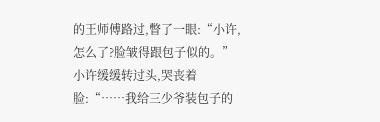的王师傅路过,瞥了一眼:“小许,怎么了?脸皱得跟包子似的。”
小许缓缓转过头,哭丧着脸:“……我给三少爷装包子的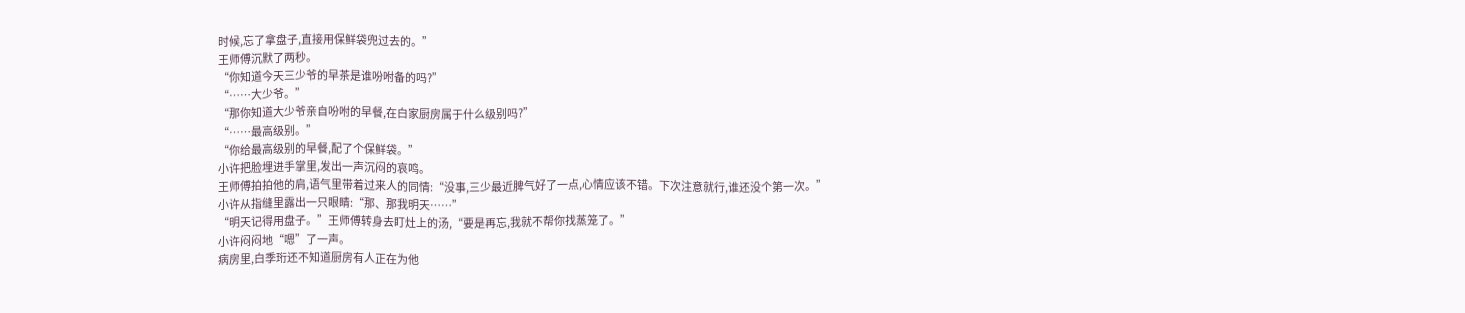时候,忘了拿盘子,直接用保鲜袋兜过去的。”
王师傅沉默了两秒。
“你知道今天三少爷的早茶是谁吩咐备的吗?”
“……大少爷。”
“那你知道大少爷亲自吩咐的早餐,在白家厨房属于什么级别吗?”
“……最高级别。”
“你给最高级别的早餐,配了个保鲜袋。”
小许把脸埋进手掌里,发出一声沉闷的哀鸣。
王师傅拍拍他的肩,语气里带着过来人的同情:“没事,三少最近脾气好了一点,心情应该不错。下次注意就行,谁还没个第一次。”
小许从指缝里露出一只眼睛:“那、那我明天……”
“明天记得用盘子。”王师傅转身去盯灶上的汤,“要是再忘,我就不帮你找蒸笼了。”
小许闷闷地“嗯”了一声。
病房里,白季珩还不知道厨房有人正在为他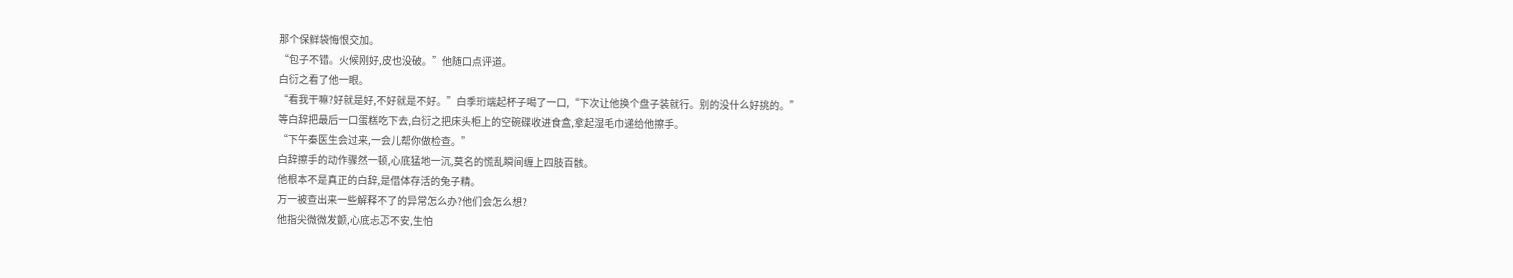那个保鲜袋悔恨交加。
“包子不错。火候刚好,皮也没破。”他随口点评道。
白衍之看了他一眼。
“看我干嘛?好就是好,不好就是不好。”白季珩端起杯子喝了一口,“下次让他换个盘子装就行。别的没什么好挑的。”
等白辞把最后一口蛋糕吃下去,白衍之把床头柜上的空碗碟收进食盒,拿起湿毛巾递给他擦手。
“下午秦医生会过来,一会儿帮你做检查。”
白辞擦手的动作骤然一顿,心底猛地一沉,莫名的慌乱瞬间缠上四肢百骸。
他根本不是真正的白辞,是借体存活的兔子精。
万一被查出来一些解释不了的异常怎么办?他们会怎么想?
他指尖微微发颤,心底忐忑不安,生怕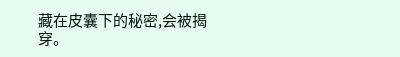藏在皮囊下的秘密,会被揭穿。